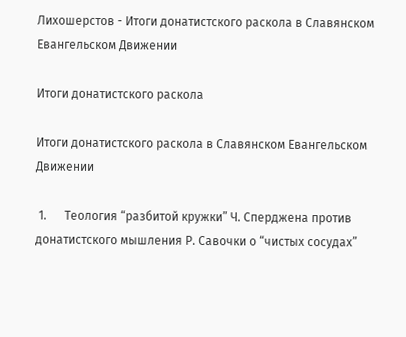Лихошерстов - Итоги донатистского раскола в Славянском Евангельском Движении

Итоги донатистского раскола

Итоги донатистского раскола в Славянском Евангельском Движении

 1.      Теология “разбитой кружки” Ч. Сперджена против донатистского мышления Р. Савочки о “чистых сосудах”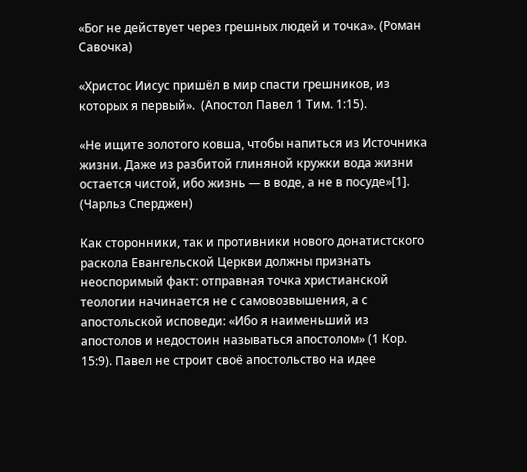«Бог не действует через грешных людей и точка». (Роман Савочка)

«Христос Иисус пришёл в мир спасти грешников, из которых я первый».  (Апостол Павел 1 Тим. 1:15).

«Не ищите золотого ковша, чтобы напиться из Источника жизни. Даже из разбитой глиняной кружки вода жизни остается чистой, ибо жизнь — в воде, а не в посуде»[1].  (Чарльз Сперджен)

Как сторонники, так и противники нового донатистского раскола Евангельской Церкви должны признать неоспоримый факт: отправная точка христианской теологии начинается не с самовозвышения, а с апостольской исповеди: «Ибо я наименьший из апостолов и недостоин называться апостолом» (1 Кор. 15:9). Павел не строит своё апостольство на идее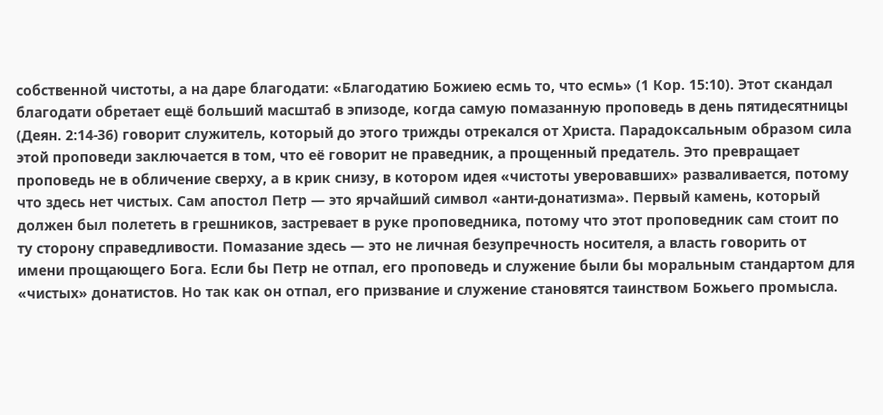собственной чистоты, а на даре благодати: «Благодатию Божиею есмь то, что есмь» (1 Кор. 15:10). Этот скандал благодати обретает ещё больший масштаб в эпизоде, когда самую помазанную проповедь в день пятидесятницы (Деян. 2:14-36) говорит служитель, который до этого трижды отрекался от Христа. Парадоксальным образом сила этой проповеди заключается в том, что её говорит не праведник, а прощенный предатель. Это превращает проповедь не в обличение сверху, а в крик снизу, в котором идея «чистоты уверовавших» разваливается, потому что здесь нет чистых. Сам апостол Петр — это ярчайший символ «анти-донатизма». Первый камень, который должен был полететь в грешников, застревает в руке проповедника, потому что этот проповедник сам стоит по ту сторону справедливости. Помазание здесь — это не личная безупречность носителя, а власть говорить от имени прощающего Бога. Если бы Петр не отпал, его проповедь и служение были бы моральным стандартом для «чистых» донатистов. Но так как он отпал, его призвание и служение становятся таинством Божьего промысла.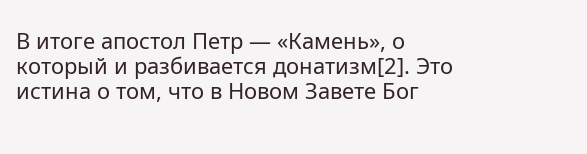В итоге апостол Петр — «Камень», о который и разбивается донатизм[2]. Это истина о том, что в Новом Завете Бог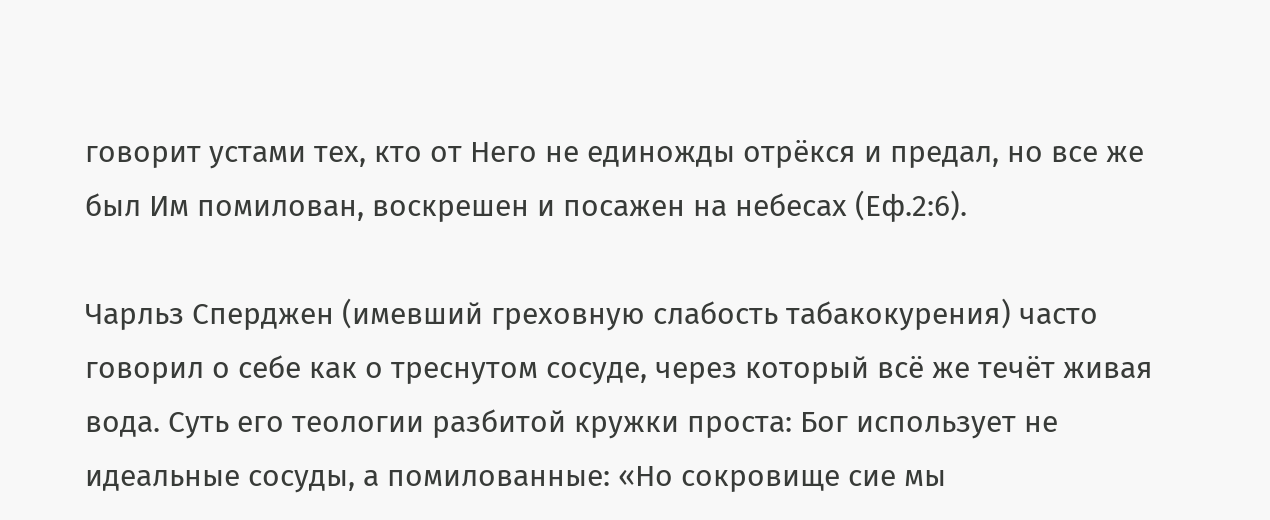говорит устами тех, кто от Него не единожды отрёкся и предал, но все же был Им помилован, воскрешен и посажен на небесах (Еф.2:6).

Чарльз Сперджен (имевший греховную слабость табакокурения) часто говорил о себе как о треснутом сосуде, через который всё же течёт живая вода. Суть его теологии разбитой кружки проста: Бог использует не идеальные сосуды, а помилованные: «Но сокровище сие мы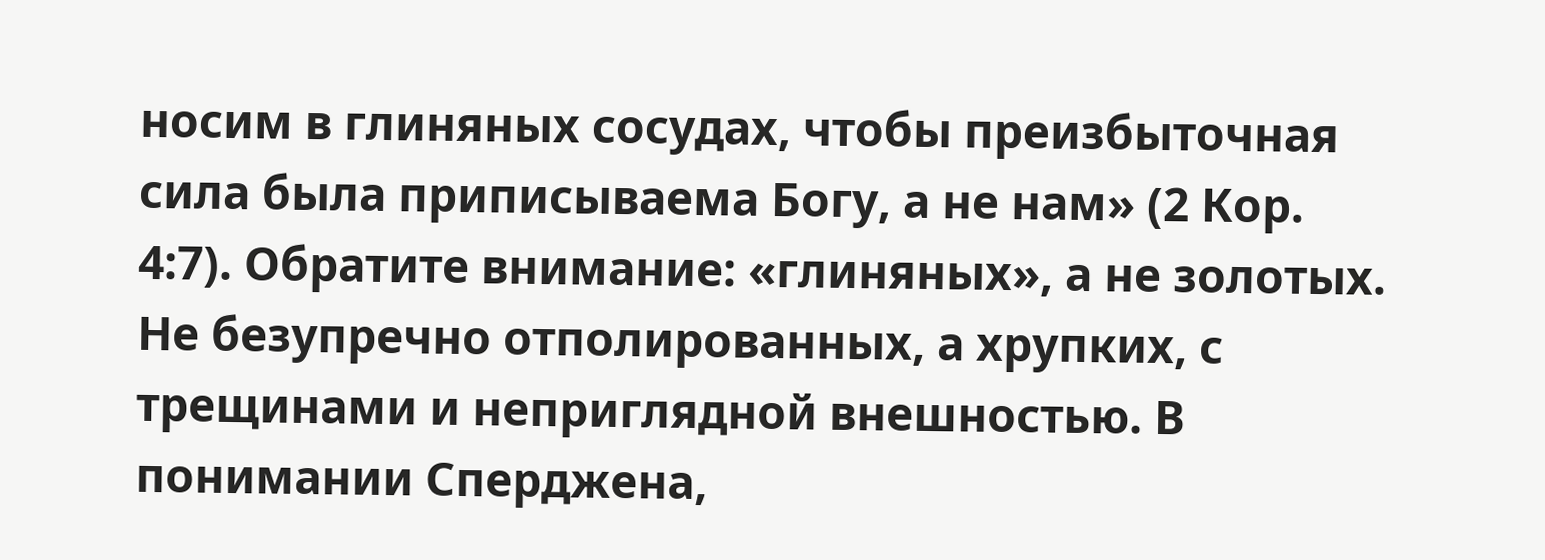носим в глиняных сосудах, чтобы преизбыточная сила была приписываема Богу, а не нам» (2 Кор. 4:7). Обратите внимание: «глиняных», а не золотых. Не безупречно отполированных, а хрупких, с трещинами и неприглядной внешностью. В понимании Сперджена,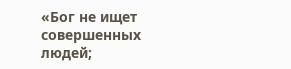«Бог не ищет совершенных людей;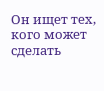Он ищет тех, кого может сделать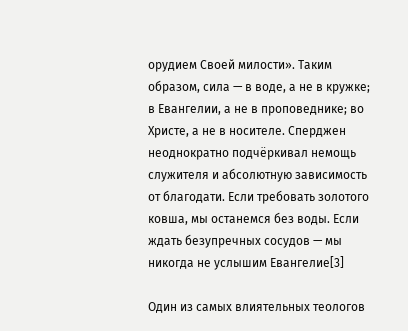орудием Своей милости». Таким образом, сила — в воде, а не в кружке; в Евангелии, а не в проповеднике; во Христе, а не в носителе. Сперджен неоднократно подчёркивал немощь служителя и абсолютную зависимость от благодати. Если требовать золотого ковша, мы останемся без воды. Если ждать безупречных сосудов — мы никогда не услышим Евангелие[3]

Один из самых влиятельных теологов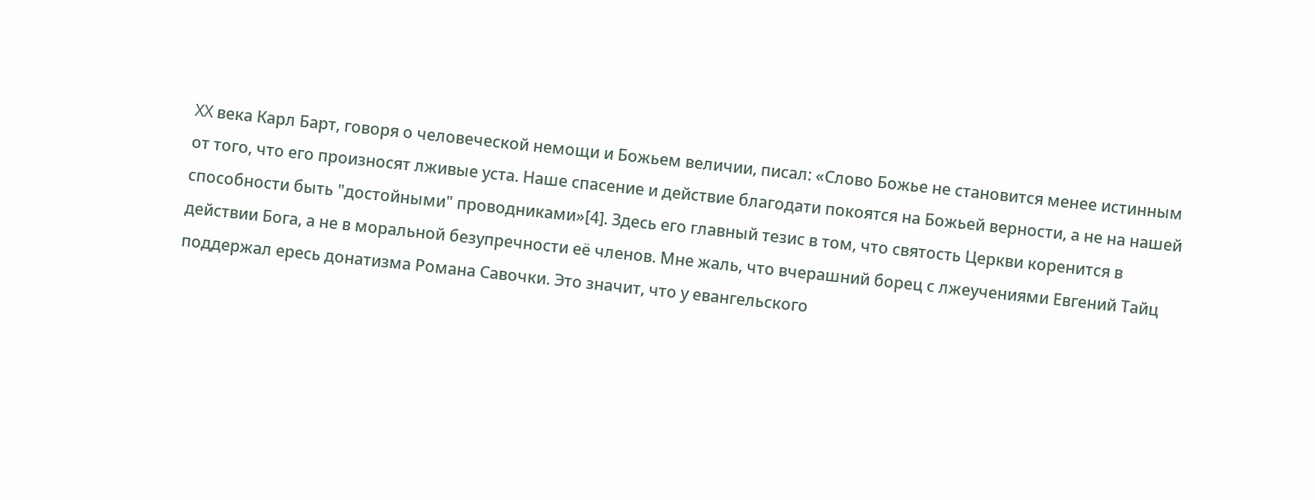XX века Карл Барт, говоря о человеческой немощи и Божьем величии, писал: «Слово Божье не становится менее истинным от того, что его произносят лживые уста. Наше спасение и действие благодати покоятся на Божьей верности, а не на нашей способности быть "достойными" проводниками»[4]. Здесь его главный тезис в том, что святость Церкви коренится в действии Бога, а не в моральной безупречности её членов. Мне жаль, что вчерашний борец с лжеучениями Евгений Тайц поддержал ересь донатизма Романа Савочки. Это значит, что у евангельского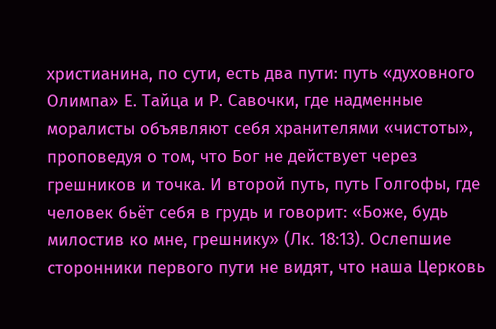христианина, по сути, есть два пути: путь «духовного Олимпа» Е. Тайца и Р. Савочки, где надменные моралисты объявляют себя хранителями «чистоты», проповедуя о том, что Бог не действует через грешников и точка. И второй путь, путь Голгофы, где человек бьёт себя в грудь и говорит: «Боже, будь милостив ко мне, грешнику» (Лк. 18:13). Ослепшие сторонники первого пути не видят, что наша Церковь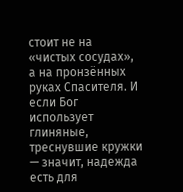стоит не на «чистых сосудах», а на пронзённых руках Спасителя. И если Бог использует глиняные, треснувшие кружки — значит, надежда есть для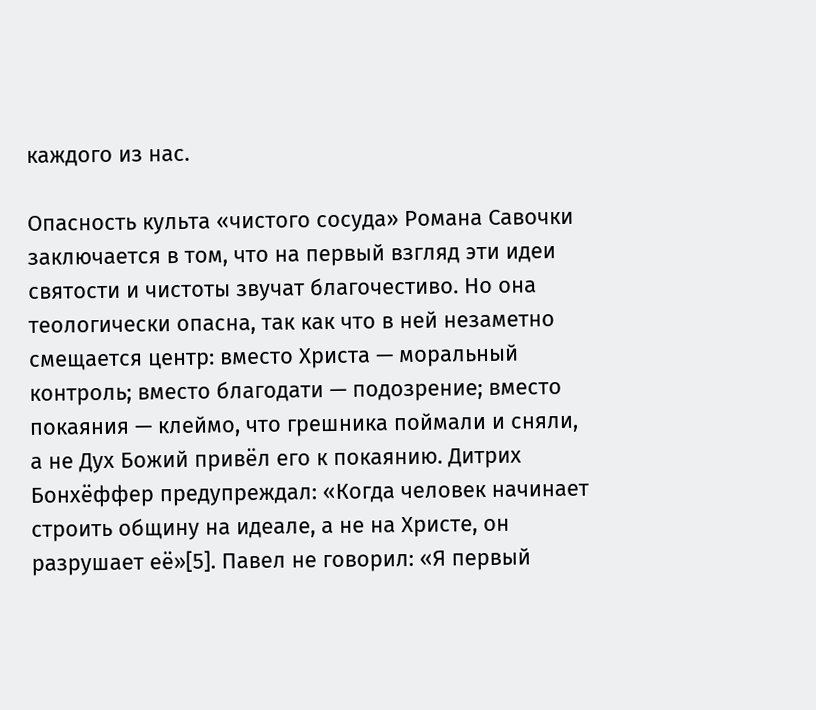каждого из нас.

Опасность культа «чистого сосуда» Романа Савочки заключается в том, что на первый взгляд эти идеи святости и чистоты звучат благочестиво. Но она теологически опасна, так как что в ней незаметно смещается центр: вместо Христа — моральный контроль; вместо благодати — подозрение; вместо покаяния — клеймо, что грешника поймали и сняли, а не Дух Божий привёл его к покаянию. Дитрих Бонхёффер предупреждал: «Когда человек начинает строить общину на идеале, а не на Христе, он разрушает её»[5]. Павел не говорил: «Я первый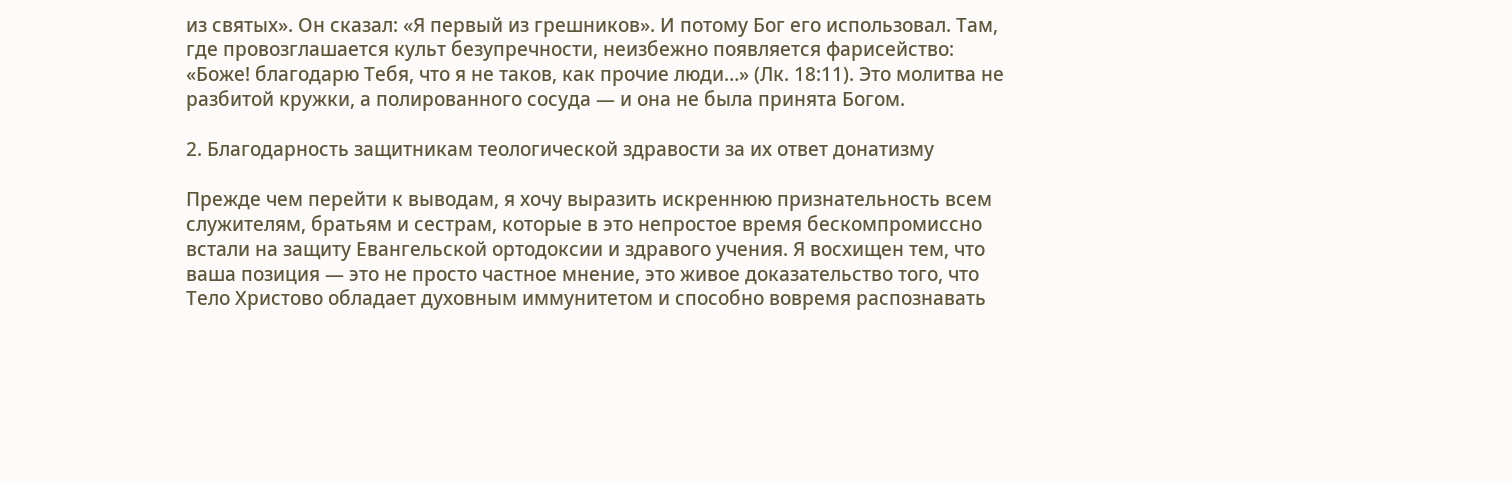из святых». Он сказал: «Я первый из грешников». И потому Бог его использовал. Там, где провозглашается культ безупречности, неизбежно появляется фарисейство: «Боже! благодарю Тебя, что я не таков, как прочие люди…» (Лк. 18:11). Это молитва не разбитой кружки, а полированного сосуда — и она не была принята Богом.

2. Благодарность защитникам теологической здравости за их ответ донатизму

Прежде чем перейти к выводам, я хочу выразить искреннюю признательность всем служителям, братьям и сестрам, которые в это непростое время бескомпромиссно встали на защиту Евангельской ортодоксии и здравого учения. Я восхищен тем, что ваша позиция — это не просто частное мнение, это живое доказательство того, что Тело Христово обладает духовным иммунитетом и способно вовремя распознавать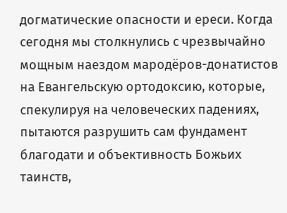догматические опасности и ереси. Когда сегодня мы столкнулись с чрезвычайно мощным наездом мародёров-донатистов на Евангельскую ортодоксию, которые, спекулируя на человеческих падениях, пытаются разрушить сам фундамент благодати и объективность Божьих таинств,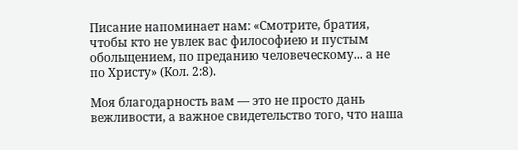Писание напоминает нам: «Смотрите, братия, чтобы кто не увлек вас философиею и пустым обольщением, по преданию человеческому... а не по Христу» (Кол. 2:8).

Моя благодарность вам — это не просто дань вежливости, а важное свидетельство того, что наша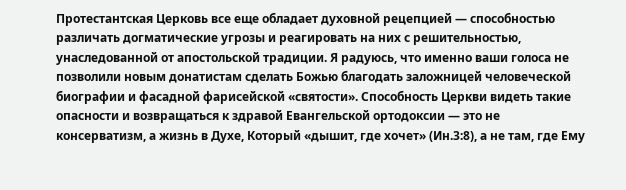Протестантская Церковь все еще обладает духовной рецепцией — способностью различать догматические угрозы и реагировать на них с решительностью, унаследованной от апостольской традиции. Я радуюсь, что именно ваши голоса не позволили новым донатистам сделать Божью благодать заложницей человеческой биографии и фасадной фарисейской «святости». Способность Церкви видеть такие опасности и возвращаться к здравой Евангельской ортодоксии — это не консерватизм, а жизнь в Духе, Который «дышит, где хочет» (Ин.3:8), а не там, где Ему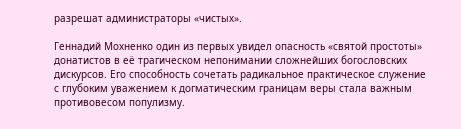разрешат администраторы «чистых».

Геннадий Мохненко один из первых увидел опасность «святой простоты» донатистов в её трагическом непонимании сложнейших богословских дискурсов. Его способность сочетать радикальное практическое служение с глубоким уважением к догматическим границам веры стала важным противовесом популизму.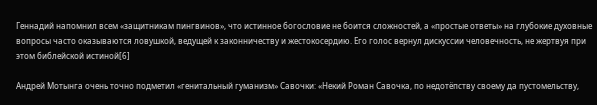Геннадий напомнил всем «защитникам пингвинов», что истинное богословие не боится сложностей, а «простые ответы» на глубокие духовные вопросы часто оказываются ловушкой, ведущей к законничеству и жестокосердию. Его голос вернул дискуссии человечность, не жертвуя при этом библейской истиной[6]

Андрей Мотынга очень точно подметил «генитальный гуманизм» Савочки: «Некий Роман Савочка, по недотёпству своему да пустомельству,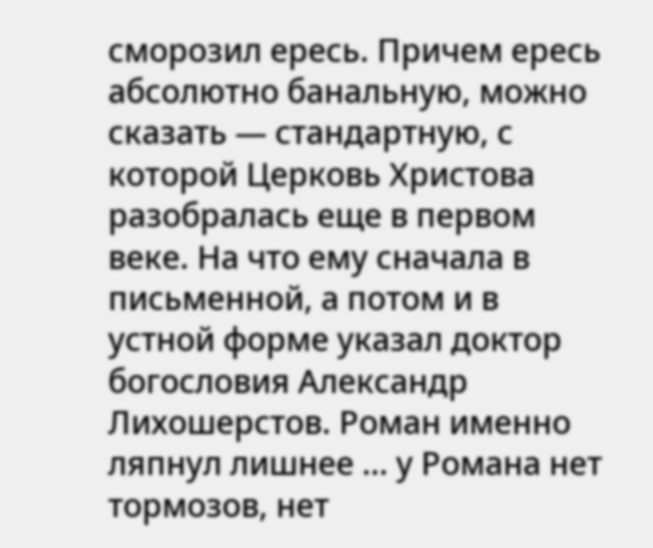сморозил ересь. Причем ересь абсолютно банальную, можно сказать — стандартную, с которой Церковь Христова разобралась еще в первом веке. На что ему сначала в письменной, а потом и в устной форме указал доктор богословия Александр Лихошерстов. Роман именно ляпнул лишнее … у Романа нет тормозов, нет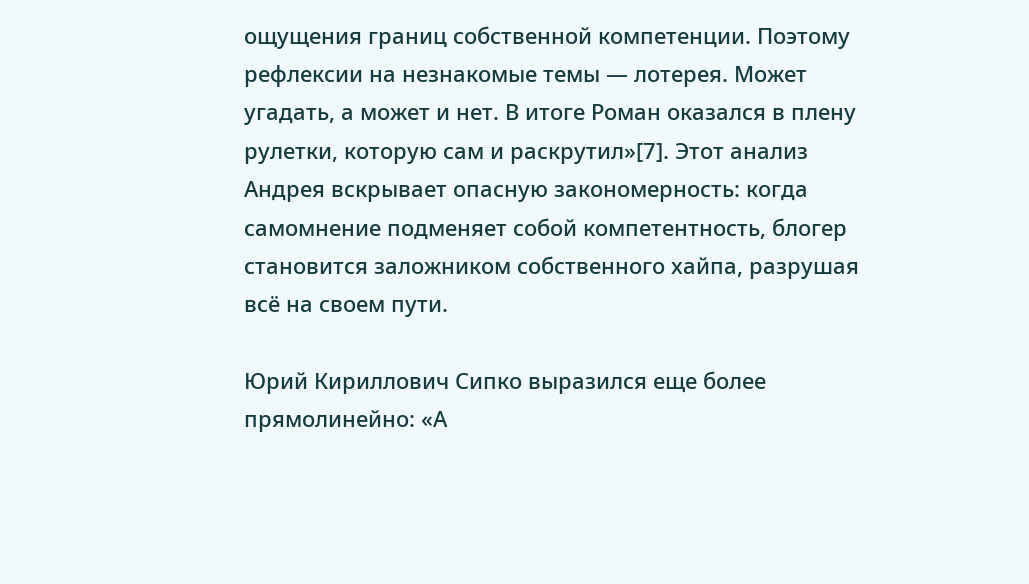ощущения границ собственной компетенции. Поэтому рефлексии на незнакомые темы — лотерея. Может угадать, а может и нет. В итоге Роман оказался в плену рулетки, которую сам и раскрутил»[7]. Этот анализ Андрея вскрывает опасную закономерность: когда самомнение подменяет собой компетентность, блогер становится заложником собственного хайпа, разрушая всё на своем пути.

Юрий Кириллович Сипко выразился еще более прямолинейно: «А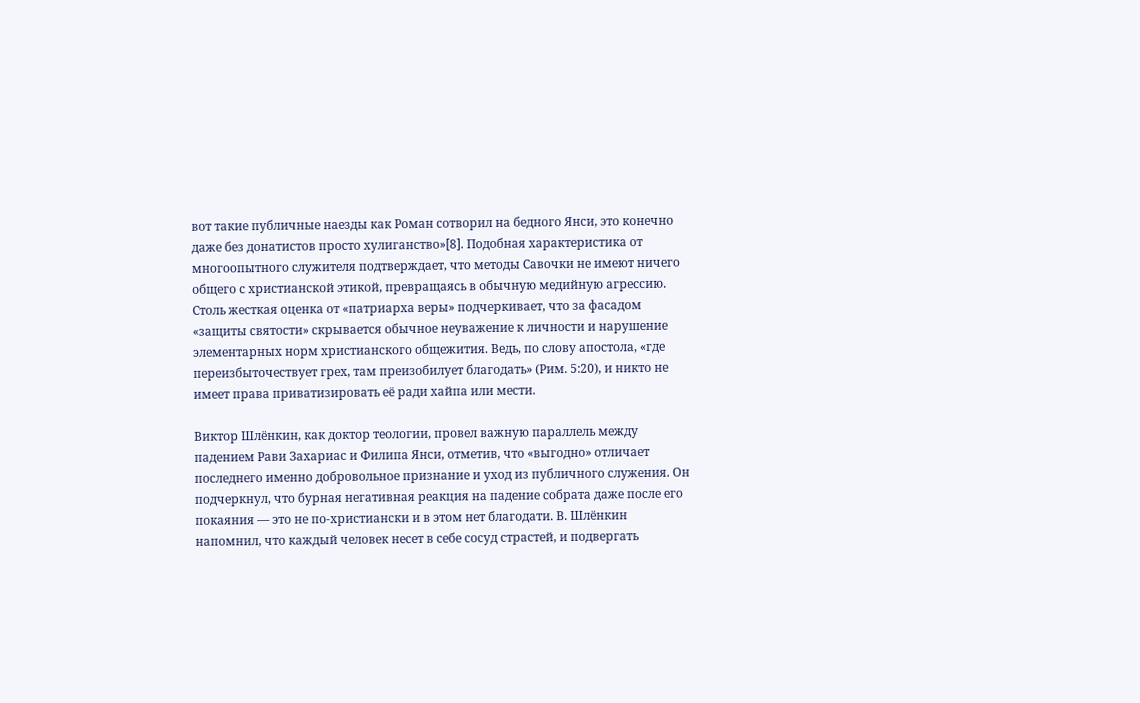вот такие публичные наезды как Роман сотворил на бедного Янси, это конечно даже без донатистов просто хулиганство»[8]. Подобная характеристика от многоопытного служителя подтверждает, что методы Савочки не имеют ничего общего с христианской этикой, превращаясь в обычную медийную агрессию. Столь жесткая оценка от «патриарха веры» подчеркивает, что за фасадом «защиты святости» скрывается обычное неуважение к личности и нарушение элементарных норм христианского общежития. Ведь, по слову апостола, «где переизбыточествует грех, там преизобилует благодать» (Рим. 5:20), и никто не имеет права приватизировать её ради хайпа или мести.

Виктор Шлёнкин, как доктор теологии, провел важную параллель между падением Рави Захариас и Филипа Янси, отметив, что «выгодно» отличает последнего именно добровольное признание и уход из публичного служения. Он подчеркнул, что бурная негативная реакция на падение собрата даже после его покаяния — это не по-христиански и в этом нет благодати. В. Шлёнкин напомнил, что каждый человек несет в себе сосуд страстей, и подвергать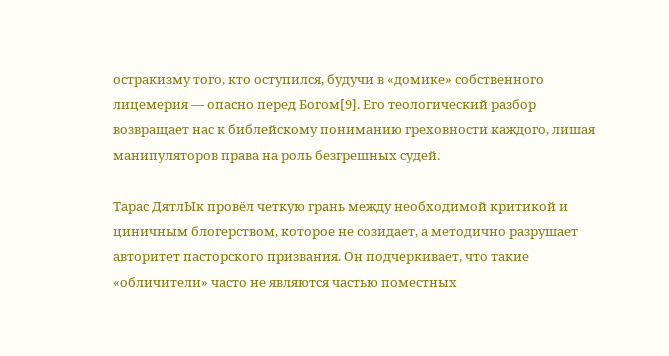остракизму того, кто оступился, будучи в «домике» собственного лицемерия — опасно перед Богом[9]. Его теологический разбор возвращает нас к библейскому пониманию греховности каждого, лишая манипуляторов права на роль безгрешных судей.

Тарас ДятлЫк провёл четкую грань между необходимой критикой и циничным блогерством, которое не созидает, а методично разрушает авторитет пасторского призвания. Он подчеркивает, что такие «обличители» часто не являются частью поместных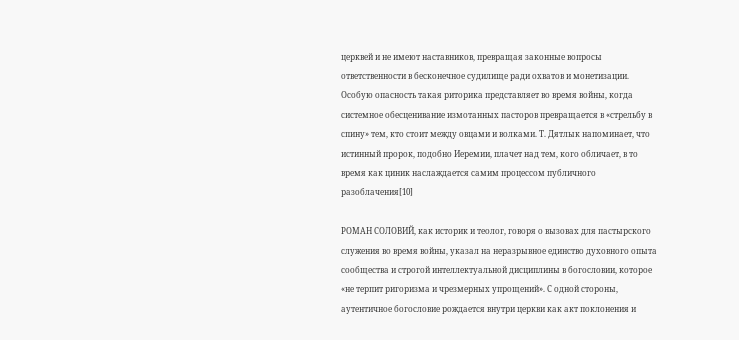церквей и не имеют наставников, превращая законные вопросы ответственности в бесконечное судилище ради охватов и монетизации. Особую опасность такая риторика представляет во время войны, когда системное обесценивание измотанных пасторов превращается в «стрельбу в спину» тем, кто стоит между овцами и волками. Т. Дятлык напоминает, что истинный пророк, подобно Иеремии, плачет над тем, кого обличает, в то время как циник наслаждается самим процессом публичного разоблачения[10]

РОМАН СОЛОВИЙ, как историк и теолог, говоря о вызовах для пастырского служения во время войны, указал на неразрывное единство духовного опыта сообщества и строгой интеллектуальной дисциплины в богословии, которое «не терпит ригоризма и чрезмерных упрощений». С одной стороны, аутентичное богословие рождается внутри церкви как акт поклонения и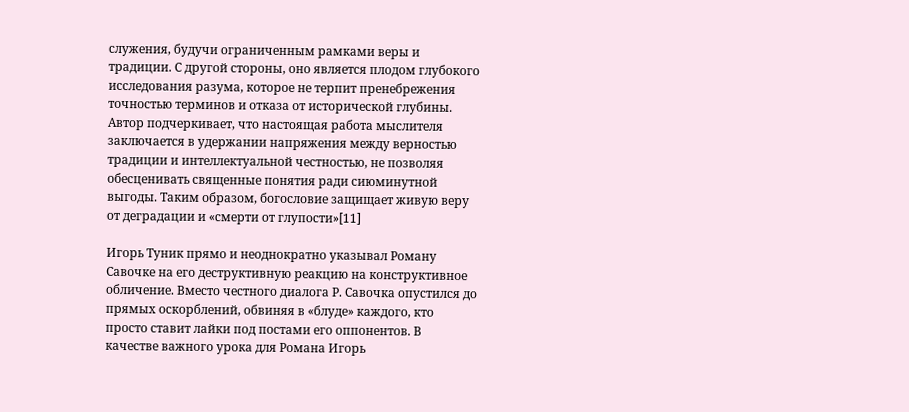служения, будучи ограниченным рамками веры и традиции. С другой стороны, оно является плодом глубокого исследования разума, которое не терпит пренебрежения точностью терминов и отказа от исторической глубины. Автор подчеркивает, что настоящая работа мыслителя заключается в удержании напряжения между верностью традиции и интеллектуальной честностью, не позволяя обесценивать священные понятия ради сиюминутной выгоды. Таким образом, богословие защищает живую веру от деградации и «смерти от глупости»[11]

Игорь Туник прямо и неоднократно указывал Роману Савочке на его деструктивную реакцию на конструктивное обличение. Вместо честного диалога Р. Савочка опустился до прямых оскорблений, обвиняя в «блуде» каждого, кто просто ставит лайки под постами его оппонентов. В качестве важного урока для Романа Игорь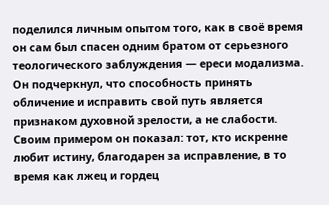поделился личным опытом того, как в своё время он сам был спасен одним братом от серьезного теологического заблуждения — ереси модализма. Он подчеркнул, что способность принять обличение и исправить свой путь является признаком духовной зрелости, а не слабости. Своим примером он показал: тот, кто искренне любит истину, благодарен за исправление, в то время как лжец и гордец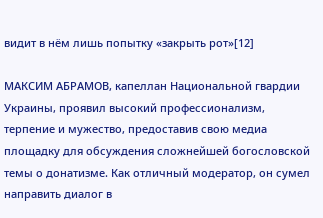видит в нём лишь попытку «закрыть рот»[12]

МАКСИМ АБРАМОВ, капеллан Национальной гвардии Украины, проявил высокий профессионализм, терпение и мужество, предоставив свою медиа площадку для обсуждения сложнейшей богословской темы о донатизме. Как отличный модератор, он сумел направить диалог в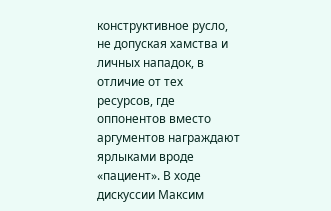конструктивное русло, не допуская хамства и личных нападок, в отличие от тех ресурсов, где оппонентов вместо аргументов награждают ярлыками вроде «пациент». В ходе дискуссии Максим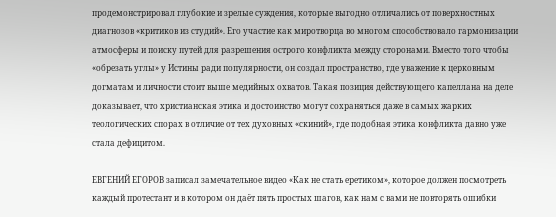продемонстрировал глубокие и зрелые суждения, которые выгодно отличались от поверхностных диагнозов «критиков из студий». Его участие как миротворца во многом способствовало гармонизации атмосферы и поиску путей для разрешения острого конфликта между сторонами. Вместо того чтобы «обрезать углы» у Истины ради популярности, он создал пространство, где уважение к церковным догматам и личности стоит выше медийных охватов. Такая позиция действующего капеллана на деле доказывает, что христианская этика и достоинство могут сохраняться даже в самых жарких теологических спорах в отличие от тех духовных «скиний», где подобная этика конфликта давно уже стала дефицитом.

ЕВГЕНИЙ ЕГОРОВ записал замечательное видео «Как не стать еретиком», которое должен посмотреть каждый протестант и в котором он даёт пять простых шагов, как нам с вами не повторять ошибки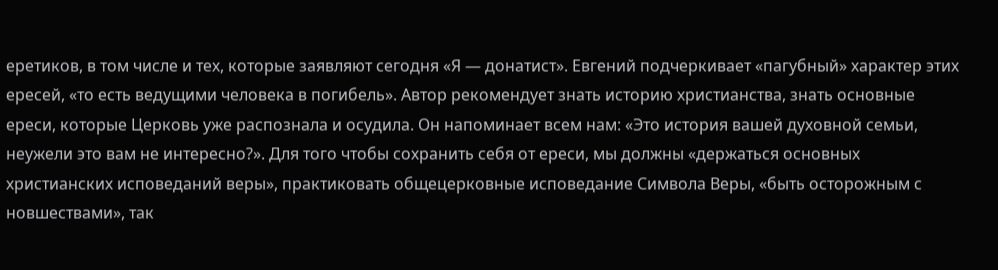еретиков, в том числе и тех, которые заявляют сегодня «Я — донатист». Евгений подчеркивает «пагубный» характер этих ересей, «то есть ведущими человека в погибель». Автор рекомендует знать историю христианства, знать основные ереси, которые Церковь уже распознала и осудила. Он напоминает всем нам: «Это история вашей духовной семьи, неужели это вам не интересно?». Для того чтобы сохранить себя от ереси, мы должны «держаться основных христианских исповеданий веры», практиковать общецерковные исповедание Символа Веры, «быть осторожным с новшествами», так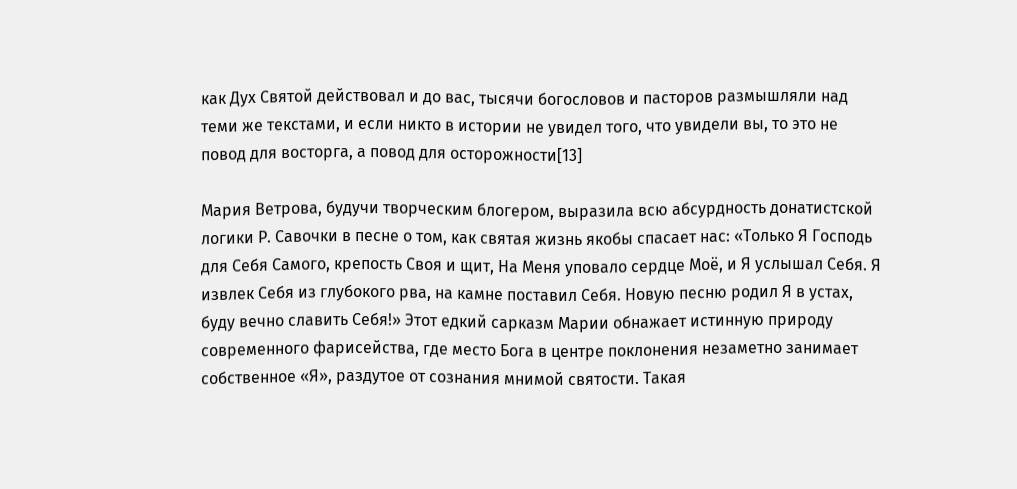как Дух Святой действовал и до вас, тысячи богословов и пасторов размышляли над теми же текстами, и если никто в истории не увидел того, что увидели вы, то это не повод для восторга, а повод для осторожности[13]

Мария Ветрова, будучи творческим блогером, выразила всю абсурдность донатистской логики Р. Савочки в песне о том, как святая жизнь якобы спасает нас: «Только Я Господь для Себя Самого, крепость Своя и щит, На Меня уповало сердце Моё, и Я услышал Себя. Я извлек Себя из глубокого рва, на камне поставил Себя. Новую песню родил Я в устах, буду вечно славить Себя!» Этот едкий сарказм Марии обнажает истинную природу современного фарисейства, где место Бога в центре поклонения незаметно занимает собственное «Я», раздутое от сознания мнимой святости. Такая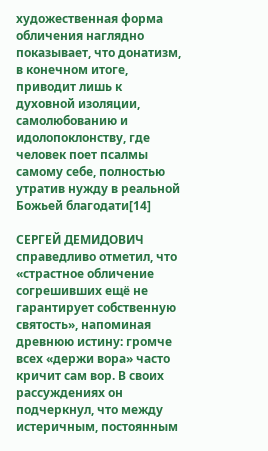художественная форма обличения наглядно показывает, что донатизм, в конечном итоге, приводит лишь к духовной изоляции, самолюбованию и идолопоклонству, где человек поет псалмы самому себе, полностью утратив нужду в реальной Божьей благодати[14]

СЕРГЕЙ ДЕМИДОВИЧ справедливо отметил, что «страстное обличение согрешивших ещё не гарантирует собственную святость», напоминая древнюю истину: громче всех «держи вора» часто кричит сам вор. В своих рассуждениях он подчеркнул, что между истеричным, постоянным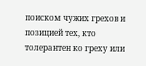поиском чужих грехов и позицией тех, кто толерантен ко греху или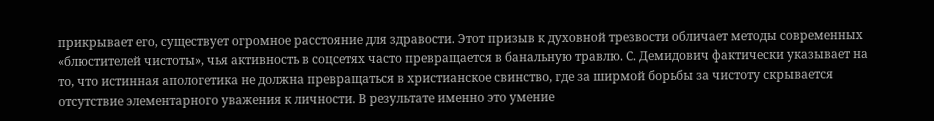прикрывает его, существует огромное расстояние для здравости. Этот призыв к духовной трезвости обличает методы современных «блюстителей чистоты», чья активность в соцсетях часто превращается в банальную травлю. С. Демидович фактически указывает на то, что истинная апологетика не должна превращаться в христианское свинство, где за ширмой борьбы за чистоту скрывается отсутствие элементарного уважения к личности. В результате именно это умение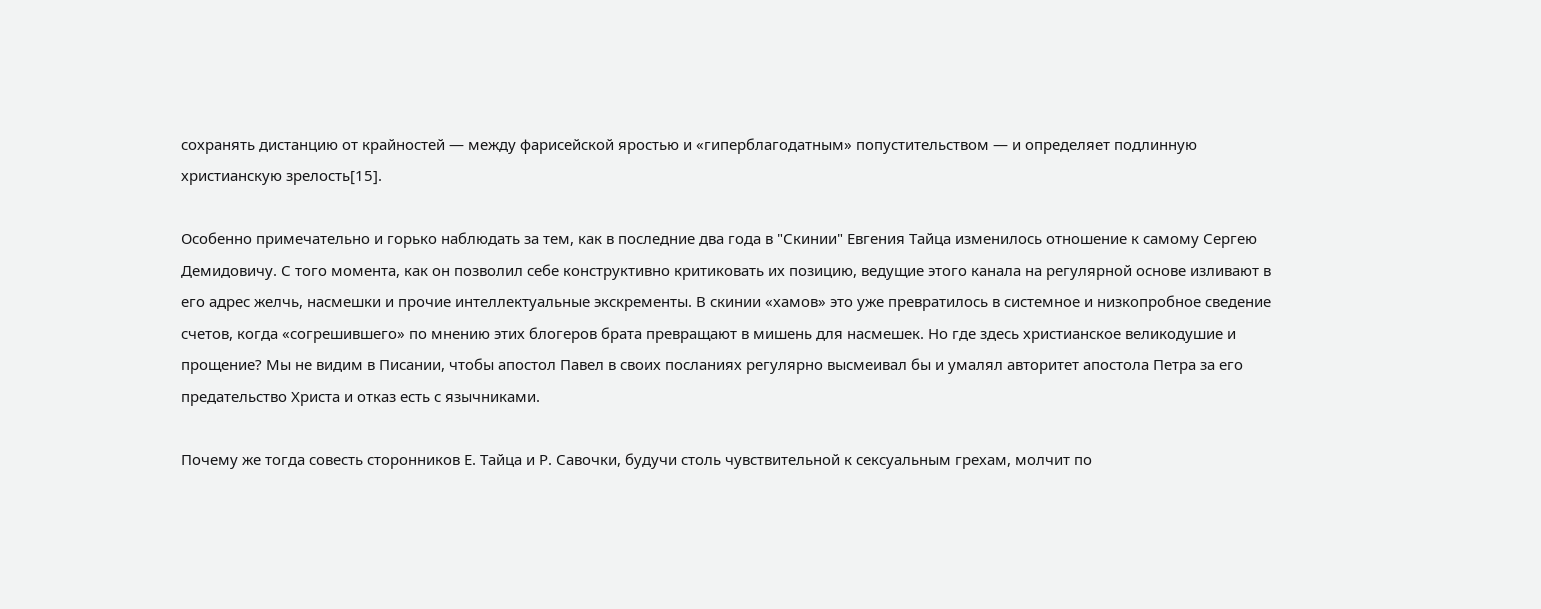сохранять дистанцию от крайностей — между фарисейской яростью и «гиперблагодатным» попустительством — и определяет подлинную христианскую зрелость[15].

Особенно примечательно и горько наблюдать за тем, как в последние два года в "Скинии" Евгения Тайца изменилось отношение к самому Сергею Демидовичу. С того момента, как он позволил себе конструктивно критиковать их позицию, ведущие этого канала на регулярной основе изливают в его адрес желчь, насмешки и прочие интеллектуальные экскременты. В скинии «хамов» это уже превратилось в системное и низкопробное сведение счетов, когда «согрешившего» по мнению этих блогеров брата превращают в мишень для насмешек. Но где здесь христианское великодушие и прощение? Мы не видим в Писании, чтобы апостол Павел в своих посланиях регулярно высмеивал бы и умалял авторитет апостола Петра за его предательство Христа и отказ есть с язычниками.

Почему же тогда совесть сторонников Е. Тайца и Р. Савочки, будучи столь чувствительной к сексуальным грехам, молчит по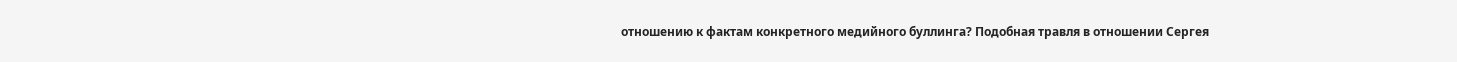отношению к фактам конкретного медийного буллинга? Подобная травля в отношении Сергея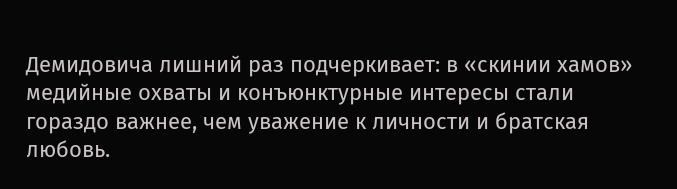Демидовича лишний раз подчеркивает: в «скинии хамов» медийные охваты и конъюнктурные интересы стали гораздо важнее, чем уважение к личности и братская любовь.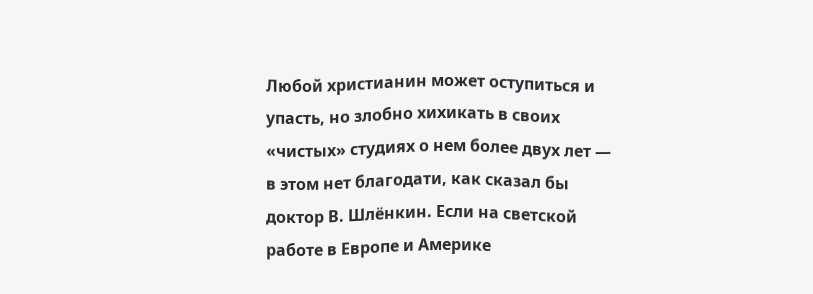Любой христианин может оступиться и упасть, но злобно хихикать в своих «чистых» студиях о нем более двух лет — в этом нет благодати, как сказал бы доктор В. Шлёнкин. Если на светской работе в Европе и Америке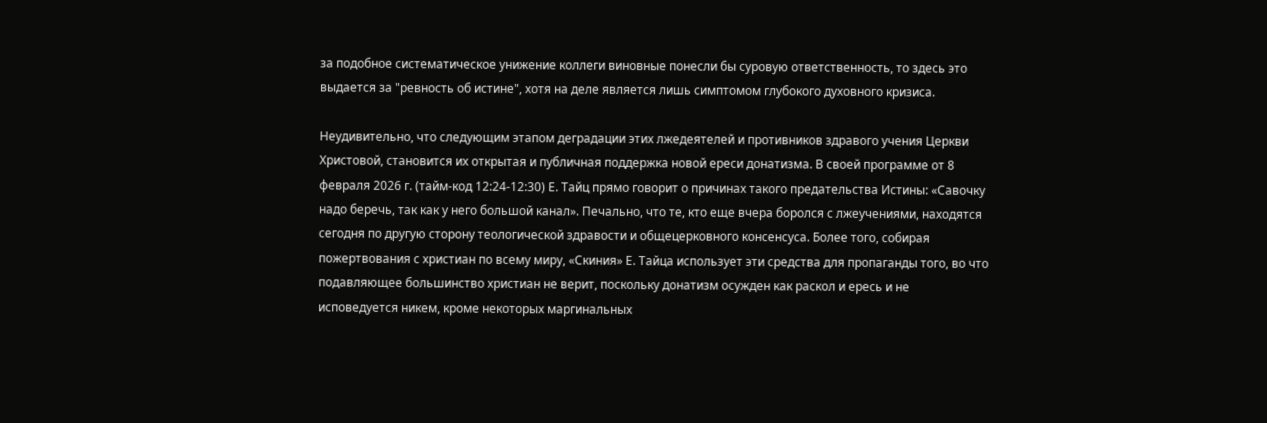за подобное систематическое унижение коллеги виновные понесли бы суровую ответственность, то здесь это выдается за "ревность об истине", хотя на деле является лишь симптомом глубокого духовного кризиса.

Неудивительно, что следующим этапом деградации этих лжедеятелей и противников здравого учения Церкви Христовой, становится их открытая и публичная поддержка новой ереси донатизма. В своей программе от 8 февраля 2026 г. (тайм-код 12:24-12:30) Е. Тайц прямо говорит о причинах такого предательства Истины: «Савочку надо беречь, так как у него большой канал». Печально, что те, кто еще вчера боролся с лжеучениями, находятся сегодня по другую сторону теологической здравости и общецерковного консенсуса. Более того, собирая пожертвования с христиан по всему миру, «Скиния» Е. Тайца использует эти средства для пропаганды того, во что подавляющее большинство христиан не верит, поскольку донатизм осужден как раскол и ересь и не исповедуется никем, кроме некоторых маргинальных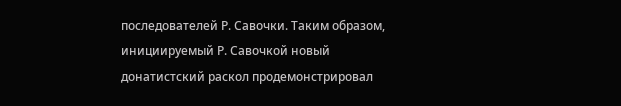последователей Р. Савочки. Таким образом, инициируемый Р. Савочкой новый донатистский раскол продемонстрировал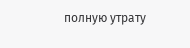полную утрату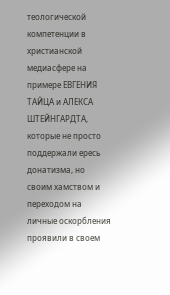теологической компетенции в христианской медиасфере на примере ЕВГЕНИЯ ТАЙЦА и АЛЕКСА ШТЕЙНГАРДТА, которые не просто поддержали ересь донатизма, но своим хамством и переходом на личные оскорбления проявили в своем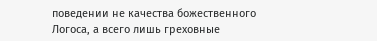поведении не качества божественного Логоса, а всего лишь греховные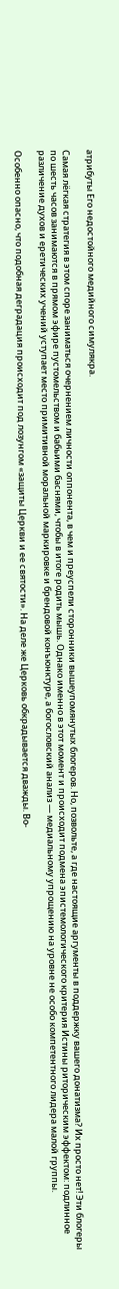атрибуты Его недостойного медийного симулякра.

Самая лёгкая стратегия в этом споре заниматься очернением личности оппонента, в чем и преуспели сторонники вышеупомянутых блогеров. Но, позвольте, а где настоящие аргументы в поддержку вашего донатизма? Их просто нет! Эти блогеры по шесть часов занимаются в прямом эфире пустомельством и бабьими баснями, чтобы в итоге родить мышь. Однако именно в этот момент и происходит подмена эпистемологического критерия Истины риторическим эффектом: подлинное различение духов и еретических учений уступает место примитивной моральной маркировке и брендовой конъюнктуре, а богословский анализ — медиальному упрощению на уровне не особо компетентного лидера малой группы.

Особенно опасно, что подобная деградация происходит под лозунгом «защиты Церкви и ее святости». На деле же Церковь обкрадывается дважды. Во-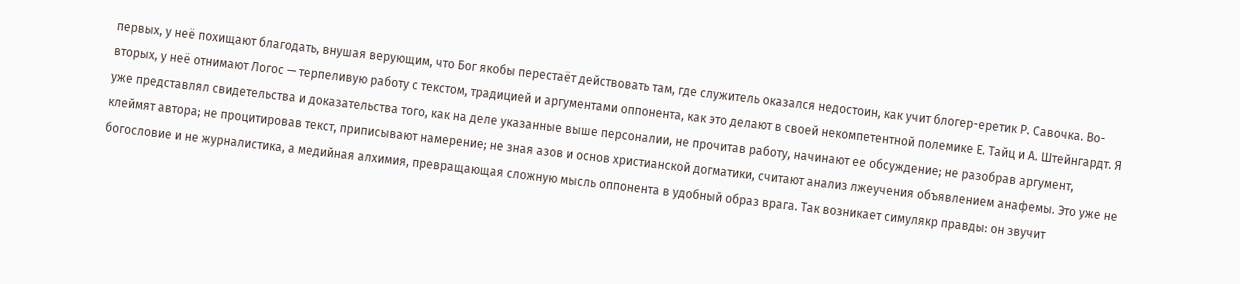первых, у неё похищают благодать, внушая верующим, что Бог якобы перестаёт действовать там, где служитель оказался недостоин, как учит блогер-еретик Р. Савочка. Во-вторых, у неё отнимают Логос — терпеливую работу с текстом, традицией и аргументами оппонента, как это делают в своей некомпетентной полемике Е. Тайц и А. Штейнгардт. Я уже представлял свидетельства и доказательства того, как на деле указанные выше персоналии, не прочитав работу, начинают ее обсуждение; не разобрав аргумент, клеймят автора; не процитировав текст, приписывают намерение; не зная азов и основ христианской догматики, считают анализ лжеучения объявлением анафемы. Это уже не богословие и не журналистика, а медийная алхимия, превращающая сложную мысль оппонента в удобный образ врага. Так возникает симулякр правды: он звучит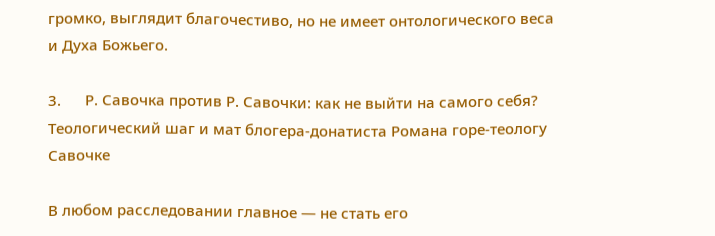громко, выглядит благочестиво, но не имеет онтологического веса и Духа Божьего.

3.      Р. Савочка против Р. Савочки: как не выйти на самого себя? Теологический шаг и мат блогера-донатиста Романа горе-теологу Савочке

В любом расследовании главное — не стать его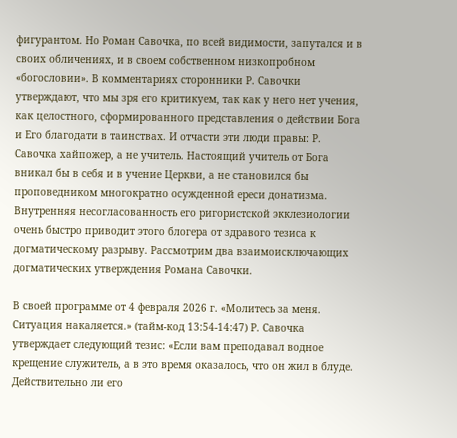фигурантом. Но Роман Савочка, по всей видимости, запутался и в своих обличениях, и в своем собственном низкопробном «богословии». В комментариях сторонники Р. Савочки утверждают, что мы зря его критикуем, так как у него нет учения, как целостного, сформированного представления о действии Бога и Его благодати в таинствах. И отчасти эти люди правы: Р. Савочка хайпожер, а не учитель. Настоящий учитель от Бога вникал бы в себя и в учение Церкви, а не становился бы проповедником многократно осужденной ереси донатизма. Внутренняя несогласованность его ригористской экклезиологии очень быстро приводит этого блогера от здравого тезиса к догматическому разрыву. Рассмотрим два взаимоисключающих догматических утверждения Романа Савочки.

В своей программе от 4 февраля 2026 г. «Молитесь за меня. Ситуация накаляется.» (тайм-код 13:54-14:47) Р. Савочка утверждает следующий тезис: «Если вам преподавал водное крещение служитель, а в это время оказалось, что он жил в блуде. Действительно ли его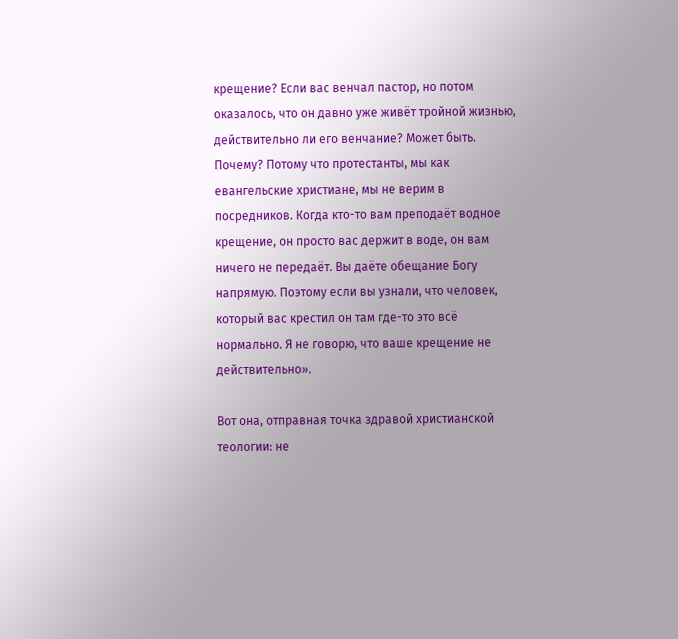крещение? Если вас венчал пастор, но потом оказалось, что он давно уже живёт тройной жизнью, действительно ли его венчание? Может быть. Почему? Потому что протестанты, мы как евангельские христиане, мы не верим в посредников. Когда кто-то вам преподаёт водное крещение, он просто вас держит в воде, он вам ничего не передаёт. Вы даёте обещание Богу напрямую. Поэтому если вы узнали, что человек, который вас крестил он там где-то это всё нормально. Я не говорю, что ваше крещение не действительно».

Вот она, отправная точка здравой христианской теологии: не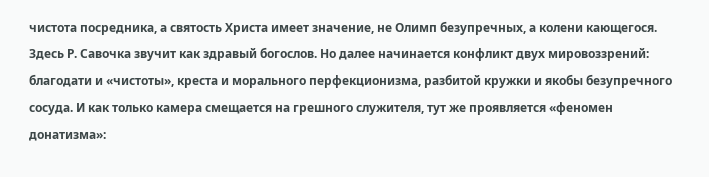чистота посредника, а святость Христа имеет значение, не Олимп безупречных, а колени кающегося. Здесь Р. Савочка звучит как здравый богослов. Но далее начинается конфликт двух мировоззрений: благодати и «чистоты», креста и морального перфекционизма, разбитой кружки и якобы безупречного сосуда. И как только камера смещается на грешного служителя, тут же проявляется «феномен донатизма»: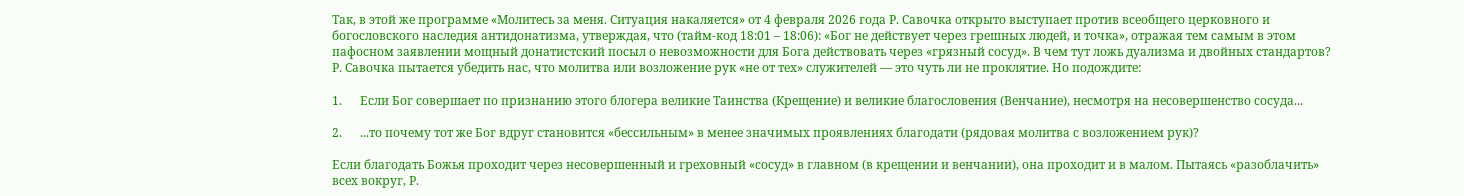Так, в этой же программе «Молитесь за меня. Ситуация накаляется» от 4 февраля 2026 года Р. Савочка открыто выступает против всеобщего церковного и богословского наследия антидонатизма, утверждая, что (тайм-код 18:01 – 18:06): «Бог не действует через грешных людей, и точка», отражая тем самым в этом пафосном заявлении мощный донатистский посыл о невозможности для Бога действовать через «грязный сосуд». В чем тут ложь дуализма и двойных стандартов? Р. Савочка пытается убедить нас, что молитва или возложение рук «не от тех» служителей — это чуть ли не проклятие. Но подождите:

1.      Если Бог совершает по признанию этого блогера великие Таинства (Крещение) и великие благословения (Венчание), несмотря на несовершенство сосуда...

2.      ...то почему тот же Бог вдруг становится «бессильным» в менее значимых проявлениях благодати (рядовая молитва с возложением рук)?

Если благодать Божья проходит через несовершенный и греховный «сосуд» в главном (в крещении и венчании), она проходит и в малом. Пытаясь «разоблачить» всех вокруг, Р.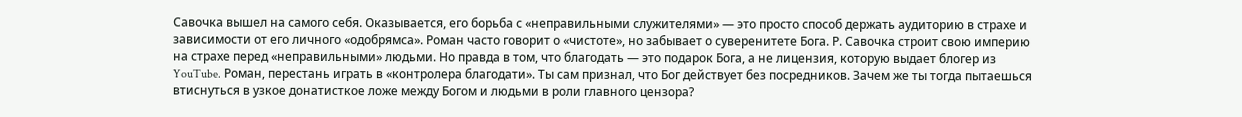Савочка вышел на самого себя. Оказывается, его борьба с «неправильными служителями» — это просто способ держать аудиторию в страхе и зависимости от его личного «одобрямса». Роман часто говорит о «чистоте», но забывает о суверенитете Бога. Р. Савочка строит свою империю на страхе перед «неправильными» людьми. Но правда в том, что благодать — это подарок Бога, а не лицензия, которую выдает блогер из YouTube. Роман, перестань играть в «контролера благодати». Ты сам признал, что Бог действует без посредников. Зачем же ты тогда пытаешься втиснуться в узкое донатисткое ложе между Богом и людьми в роли главного цензора?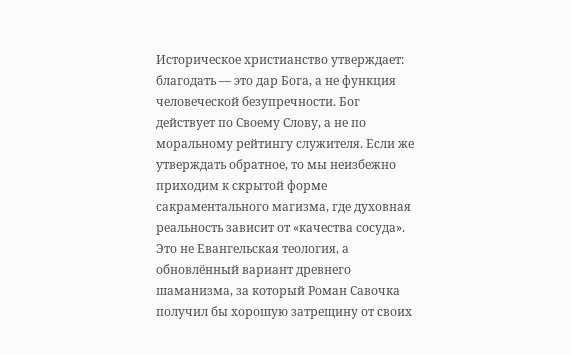Историческое христианство утверждает: благодать — это дар Бога, а не функция человеческой безупречности. Бог действует по Своему Слову, а не по моральному рейтингу служителя. Если же утверждать обратное, то мы неизбежно приходим к скрытой форме сакраментального магизма, где духовная реальность зависит от «качества сосуда». Это не Евангельская теология, а обновлённый вариант древнего шаманизма, за который Роман Савочка получил бы хорошую затрещину от своих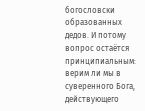богословски образованных дедов. И потому вопрос остаётся принципиальным: верим ли мы в суверенного Бога, действующего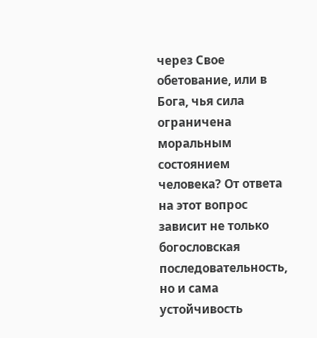через Свое обетование, или в Бога, чья сила ограничена моральным состоянием человека? От ответа на этот вопрос зависит не только богословская последовательность, но и сама устойчивость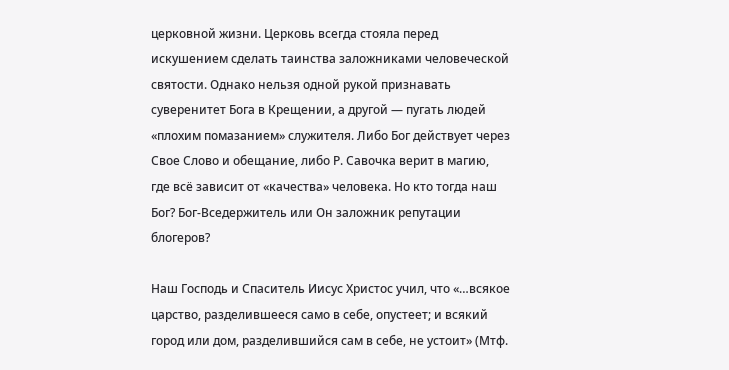церковной жизни. Церковь всегда стояла перед искушением сделать таинства заложниками человеческой святости. Однако нельзя одной рукой признавать суверенитет Бога в Крещении, а другой — пугать людей «плохим помазанием» служителя. Либо Бог действует через Свое Слово и обещание, либо Р. Савочка верит в магию, где всё зависит от «качества» человека. Но кто тогда наш Бог? Бог-Вседержитель или Он заложник репутации блогеров?

Наш Господь и Спаситель Иисус Христос учил, что «…всякое царство, разделившееся само в себе, опустеет; и всякий город или дом, разделившийся сам в себе, не устоит» (Мтф.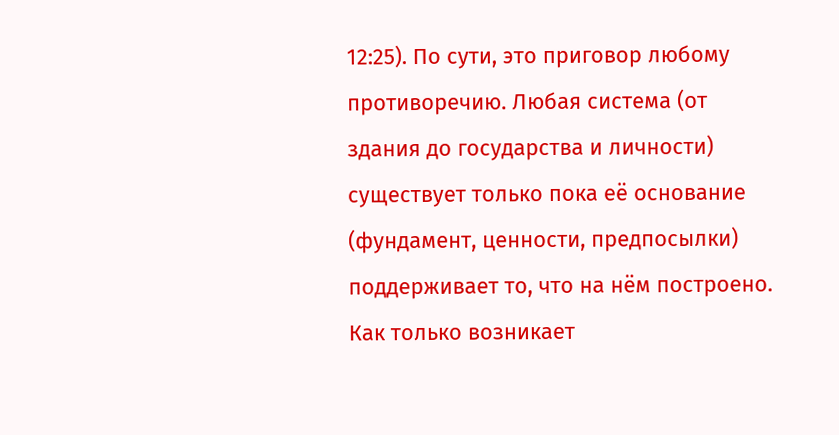12:25). По сути, это приговор любому противоречию. Любая система (от здания до государства и личности) существует только пока её основание (фундамент, ценности, предпосылки) поддерживает то, что на нём построено. Как только возникает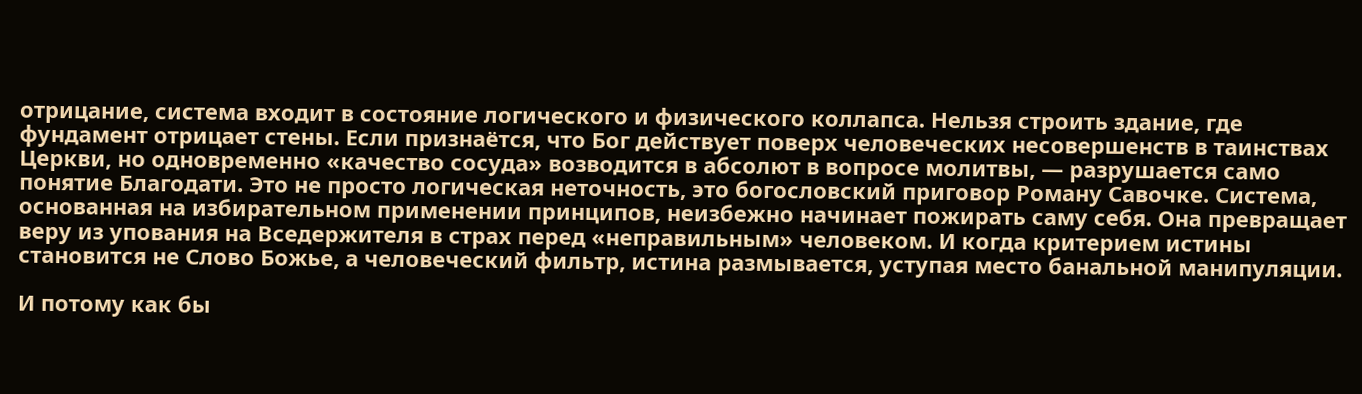отрицание, система входит в состояние логического и физического коллапса. Нельзя строить здание, где фундамент отрицает стены. Если признаётся, что Бог действует поверх человеческих несовершенств в таинствах Церкви, но одновременно «качество сосуда» возводится в абсолют в вопросе молитвы, — разрушается само понятие Благодати. Это не просто логическая неточность, это богословский приговор Роману Савочке. Система, основанная на избирательном применении принципов, неизбежно начинает пожирать саму себя. Она превращает веру из упования на Вседержителя в страх перед «неправильным» человеком. И когда критерием истины становится не Слово Божье, а человеческий фильтр, истина размывается, уступая место банальной манипуляции.

И потому как бы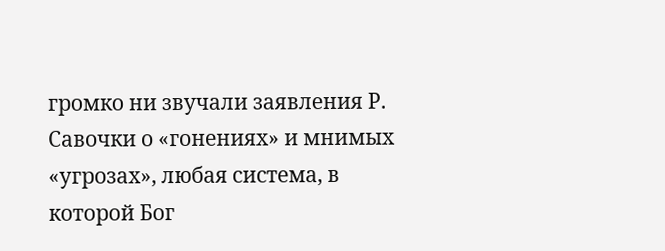громко ни звучали заявления Р. Савочки о «гонениях» и мнимых «угрозах», любая система, в которой Бог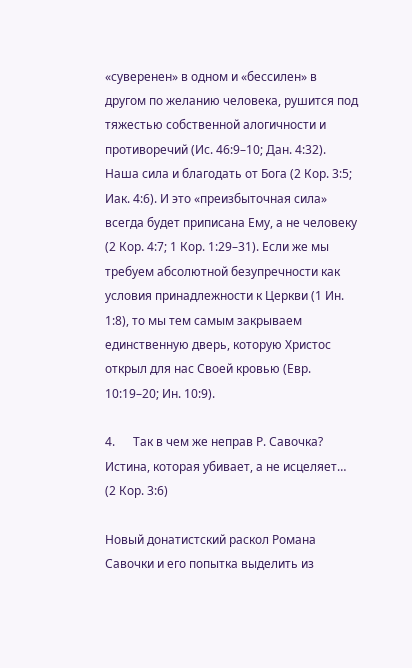«суверенен» в одном и «бессилен» в другом по желанию человека, рушится под тяжестью собственной алогичности и противоречий (Ис. 46:9–10; Дан. 4:32). Наша сила и благодать от Бога (2 Кор. 3:5; Иак. 4:6). И это «преизбыточная сила» всегда будет приписана Ему, а не человеку (2 Кор. 4:7; 1 Кор. 1:29–31). Если же мы требуем абсолютной безупречности как условия принадлежности к Церкви (1 Ин. 1:8), то мы тем самым закрываем единственную дверь, которую Христос открыл для нас Своей кровью (Евр. 10:19–20; Ин. 10:9).

4.      Так в чем же неправ Р. Савочка? Истина, которая убивает, а не исцеляет… (2 Кор. 3:6)

Новый донатистский раскол Романа Савочки и его попытка выделить из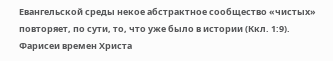Евангельской среды некое абстрактное сообщество «чистых» повторяет, по сути, то, что уже было в истории (Ккл. 1:9). Фарисеи времен Христа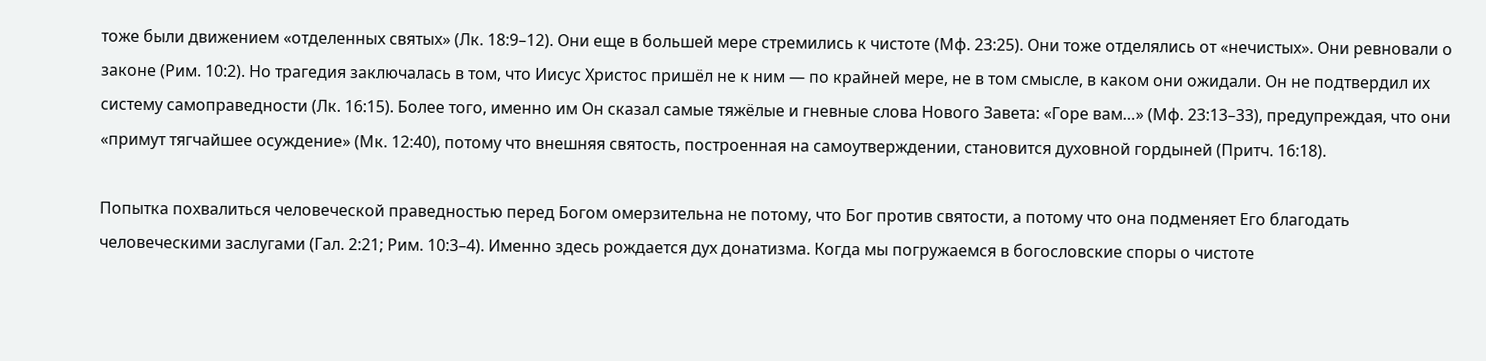тоже были движением «отделенных святых» (Лк. 18:9–12). Они еще в большей мере стремились к чистоте (Мф. 23:25). Они тоже отделялись от «нечистых». Они ревновали о законе (Рим. 10:2). Но трагедия заключалась в том, что Иисус Христос пришёл не к ним — по крайней мере, не в том смысле, в каком они ожидали. Он не подтвердил их систему самоправедности (Лк. 16:15). Более того, именно им Он сказал самые тяжёлые и гневные слова Нового Завета: «Горе вам…» (Мф. 23:13–33), предупреждая, что они «примут тягчайшее осуждение» (Мк. 12:40), потому что внешняя святость, построенная на самоутверждении, становится духовной гордыней (Притч. 16:18).

Попытка похвалиться человеческой праведностью перед Богом омерзительна не потому, что Бог против святости, а потому что она подменяет Его благодать человеческими заслугами (Гал. 2:21; Рим. 10:3–4). Именно здесь рождается дух донатизма. Когда мы погружаемся в богословские споры о чистоте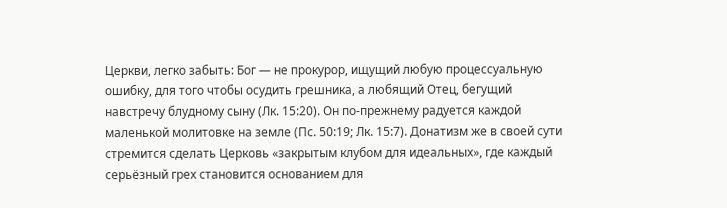Церкви, легко забыть: Бог — не прокурор, ищущий любую процессуальную ошибку, для того чтобы осудить грешника, а любящий Отец, бегущий навстречу блудному сыну (Лк. 15:20). Он по-прежнему радуется каждой маленькой молитовке на земле (Пс. 50:19; Лк. 15:7). Донатизм же в своей сути стремится сделать Церковь «закрытым клубом для идеальных», где каждый серьёзный грех становится основанием для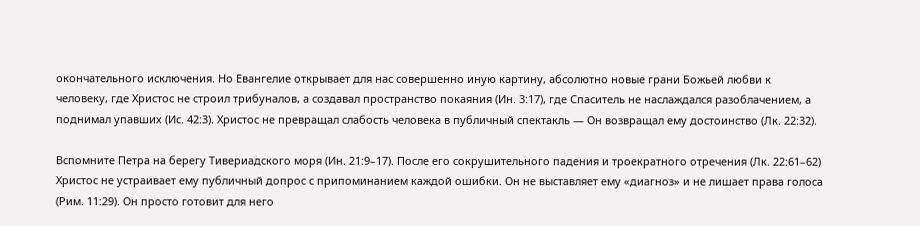окончательного исключения. Но Евангелие открывает для нас совершенно иную картину, абсолютно новые грани Божьей любви к человеку, где Христос не строил трибуналов, а создавал пространство покаяния (Ин. 3:17), где Спаситель не наслаждался разоблачением, а поднимал упавших (Ис. 42:3). Христос не превращал слабость человека в публичный спектакль — Он возвращал ему достоинство (Лк. 22:32).

Вспомните Петра на берегу Тивериадского моря (Ин. 21:9–17). После его сокрушительного падения и троекратного отречения (Лк. 22:61–62) Христос не устраивает ему публичный допрос с припоминанием каждой ошибки. Он не выставляет ему «диагноз» и не лишает права голоса (Рим. 11:29). Он просто готовит для него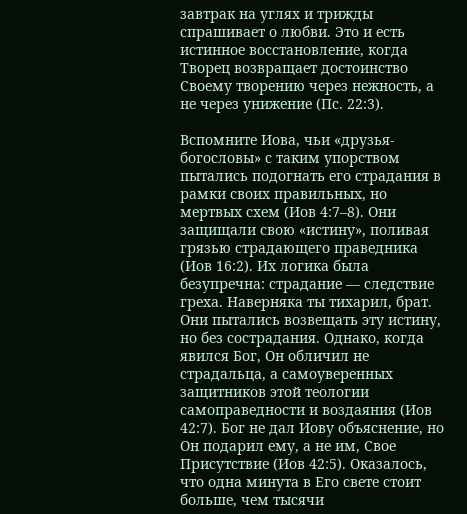завтрак на углях и трижды спрашивает о любви. Это и есть истинное восстановление, когда Творец возвращает достоинство Своему творению через нежность, а не через унижение (Пс. 22:3).

Вспомните Иова, чьи «друзья-богословы» с таким упорством пытались подогнать его страдания в рамки своих правильных, но мертвых схем (Иов 4:7–8). Они защищали свою «истину», поливая грязью страдающего праведника (Иов 16:2). Их логика была безупречна: страдание — следствие греха. Наверняка ты тихарил, брат. Они пытались возвещать эту истину, но без сострадания. Однако, когда явился Бог, Он обличил не страдальца, а самоуверенных защитников этой теологии самоправедности и воздаяния (Иов 42:7). Бог не дал Иову объяснение, но Он подарил ему, а не им, Свое Присутствие (Иов 42:5). Оказалось, что одна минута в Его свете стоит больше, чем тысячи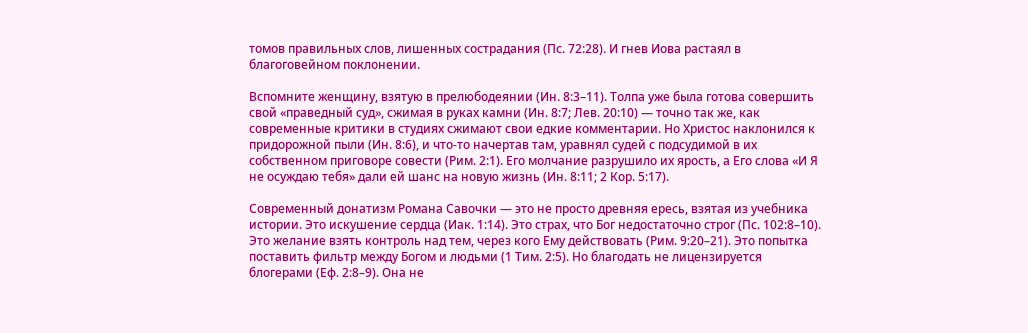томов правильных слов, лишенных сострадания (Пс. 72:28). И гнев Иова растаял в благоговейном поклонении.

Вспомните женщину, взятую в прелюбодеянии (Ин. 8:3–11). Толпа уже была готова совершить свой «праведный суд», сжимая в руках камни (Ин. 8:7; Лев. 20:10) — точно так же, как современные критики в студиях сжимают свои едкие комментарии. Но Христос наклонился к придорожной пыли (Ин. 8:6), и что-то начертав там, уравнял судей с подсудимой в их собственном приговоре совести (Рим. 2:1). Его молчание разрушило их ярость, а Его слова «И Я не осуждаю тебя» дали ей шанс на новую жизнь (Ин. 8:11; 2 Кор. 5:17).

Современный донатизм Романа Савочки — это не просто древняя ересь, взятая из учебника истории. Это искушение сердца (Иак. 1:14). Это страх, что Бог недостаточно строг (Пс. 102:8–10). Это желание взять контроль над тем, через кого Ему действовать (Рим. 9:20–21). Это попытка поставить фильтр между Богом и людьми (1 Тим. 2:5). Но благодать не лицензируется блогерами (Еф. 2:8–9). Она не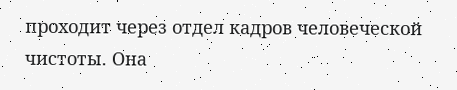проходит через отдел кадров человеческой чистоты. Она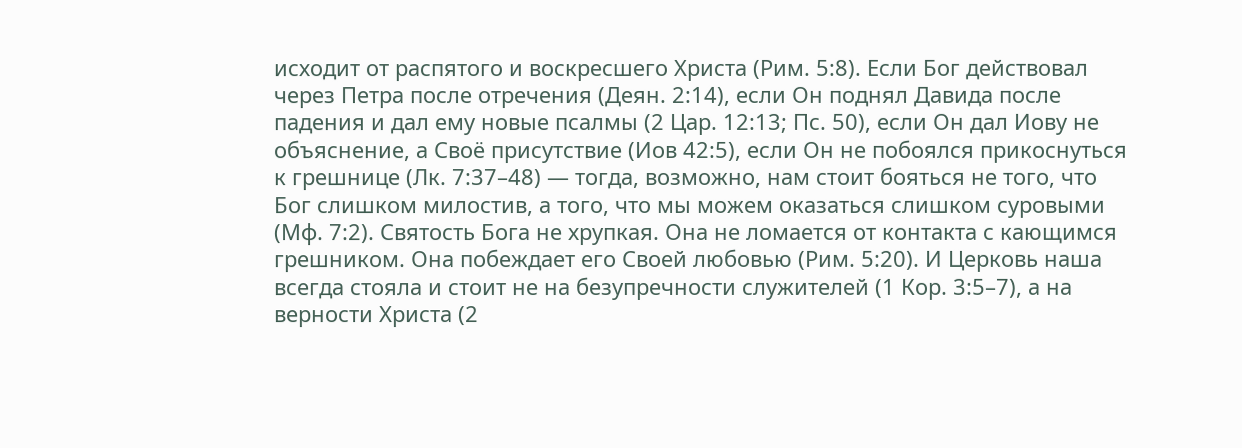исходит от распятого и воскресшего Христа (Рим. 5:8). Если Бог действовал через Петра после отречения (Деян. 2:14), если Он поднял Давида после падения и дал ему новые псалмы (2 Цар. 12:13; Пс. 50), если Он дал Иову не объяснение, а Своё присутствие (Иов 42:5), если Он не побоялся прикоснуться к грешнице (Лк. 7:37–48) — тогда, возможно, нам стоит бояться не того, что Бог слишком милостив, а того, что мы можем оказаться слишком суровыми (Мф. 7:2). Святость Бога не хрупкая. Она не ломается от контакта с кающимся грешником. Она побеждает его Своей любовью (Рим. 5:20). И Церковь наша всегда стояла и стоит не на безупречности служителей (1 Кор. 3:5–7), а на верности Христа (2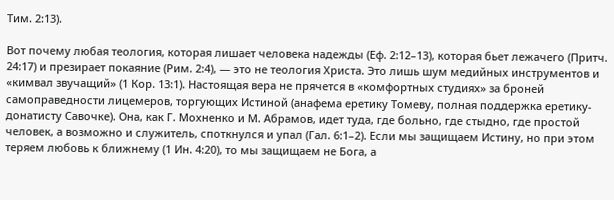Тим. 2:13).

Вот почему любая теология, которая лишает человека надежды (Еф. 2:12–13), которая бьет лежачего (Притч. 24:17) и презирает покаяние (Рим. 2:4), — это не теология Христа. Это лишь шум медийных инструментов и «кимвал звучащий» (1 Кор. 13:1). Настоящая вера не прячется в «комфортных студиях» за броней самоправедности лицемеров, торгующих Истиной (анафема еретику Томеву, полная поддержка еретику-донатисту Савочке). Она, как Г. Мохненко и М. Абрамов, идет туда, где больно, где стыдно, где простой человек, а возможно и служитель, споткнулся и упал (Гал. 6:1–2). Если мы защищаем Истину, но при этом теряем любовь к ближнему (1 Ин. 4:20), то мы защищаем не Бога, а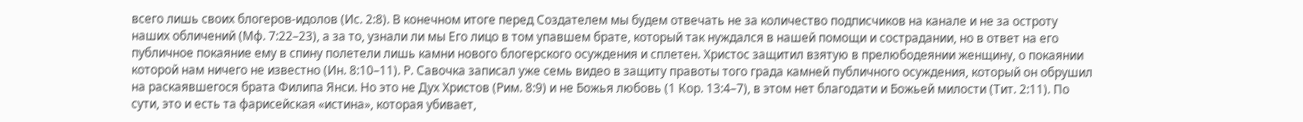всего лишь своих блогеров-идолов (Ис. 2:8). В конечном итоге перед Создателем мы будем отвечать не за количество подписчиков на канале и не за остроту наших обличений (Мф. 7:22–23), а за то, узнали ли мы Его лицо в том упавшем брате, который так нуждался в нашей помощи и сострадании, но в ответ на его публичное покаяние ему в спину полетели лишь камни нового блогерского осуждения и сплетен. Христос защитил взятую в прелюбодеянии женщину, о покаянии которой нам ничего не известно (Ин. 8:10–11). Р. Савочка записал уже семь видео в защиту правоты того града камней публичного осуждения, который он обрушил на раскаявшегося брата Филипа Янси. Но это не Дух Христов (Рим. 8:9) и не Божья любовь (1 Кор. 13:4–7), в этом нет благодати и Божьей милости (Тит. 2:11). По сути, это и есть та фарисейская «истина», которая убивает,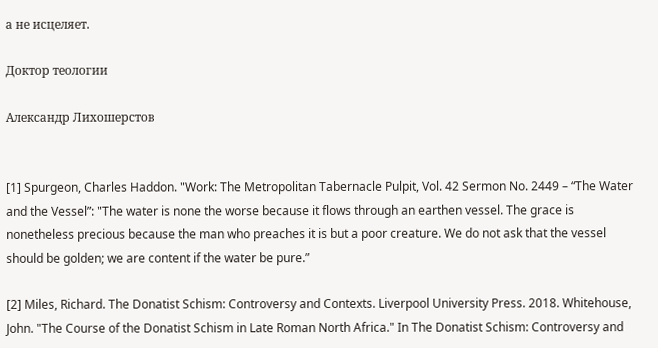а не исцеляет.

Доктор теологии

Александр Лихошерстов


[1] Spurgeon, Charles Haddon. "Work: The Metropolitan Tabernacle Pulpit, Vol. 42 Sermon No. 2449 – “The Water and the Vessel”: "The water is none the worse because it flows through an earthen vessel. The grace is nonetheless precious because the man who preaches it is but a poor creature. We do not ask that the vessel should be golden; we are content if the water be pure.”

[2] Miles, Richard. The Donatist Schism: Controversy and Contexts. Liverpool University Press. 2018. Whitehouse, John. "The Course of the Donatist Schism in Late Roman North Africa." In The Donatist Schism: Controversy and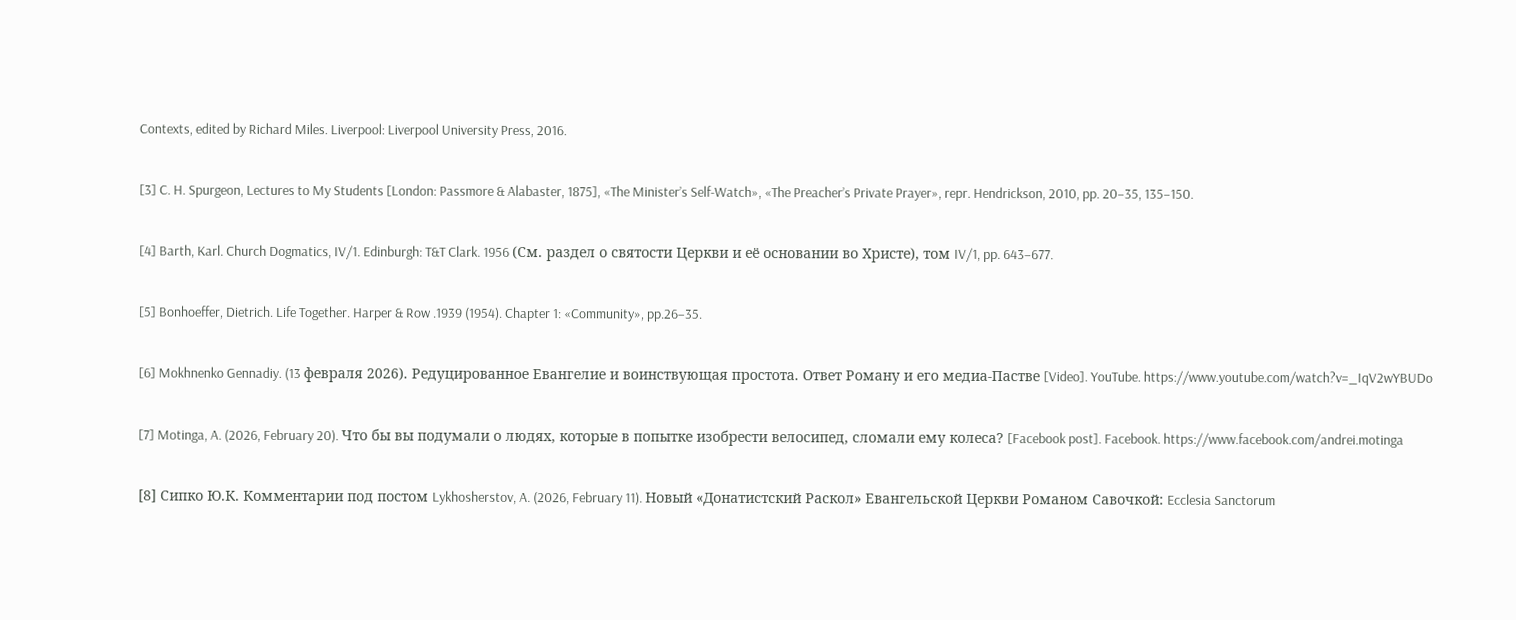Contexts, edited by Richard Miles. Liverpool: Liverpool University Press, 2016.

[3] C. H. Spurgeon, Lectures to My Students [London: Passmore & Alabaster, 1875], «The Minister’s Self-Watch», «The Preacher’s Private Prayer», repr. Hendrickson, 2010, pp. 20–35, 135–150.

[4] Barth, Karl. Church Dogmatics, IV/1. Edinburgh: T&T Clark. 1956 (См. раздел о святости Церкви и её основании во Христе), том IV/1, pp. 643–677.

[5] Bonhoeffer, Dietrich. Life Together. Harper & Row .1939 (1954). Chapter 1: «Community», pp.26–35.

[6] Mokhnenko Gennadiy. (13 февраля 2026). Редуцированное Евангелие и воинствующая простота. Ответ Роману и его медиа-Пастве [Video]. YouTube. https://www.youtube.com/watch?v=_IqV2wYBUDo

[7] Motinga, A. (2026, February 20). Что бы вы подумали о людях, которые в попытке изобрести велосипед, сломали ему колеса? [Facebook post]. Facebook. https://www.facebook.com/andrei.motinga

[8] Сипко Ю.К. Комментарии под постом Lykhosherstov, A. (2026, February 11). Новый «Донатистский Раскол» Евангельской Церкви Романом Савочкой: Ecclesia Sanctorum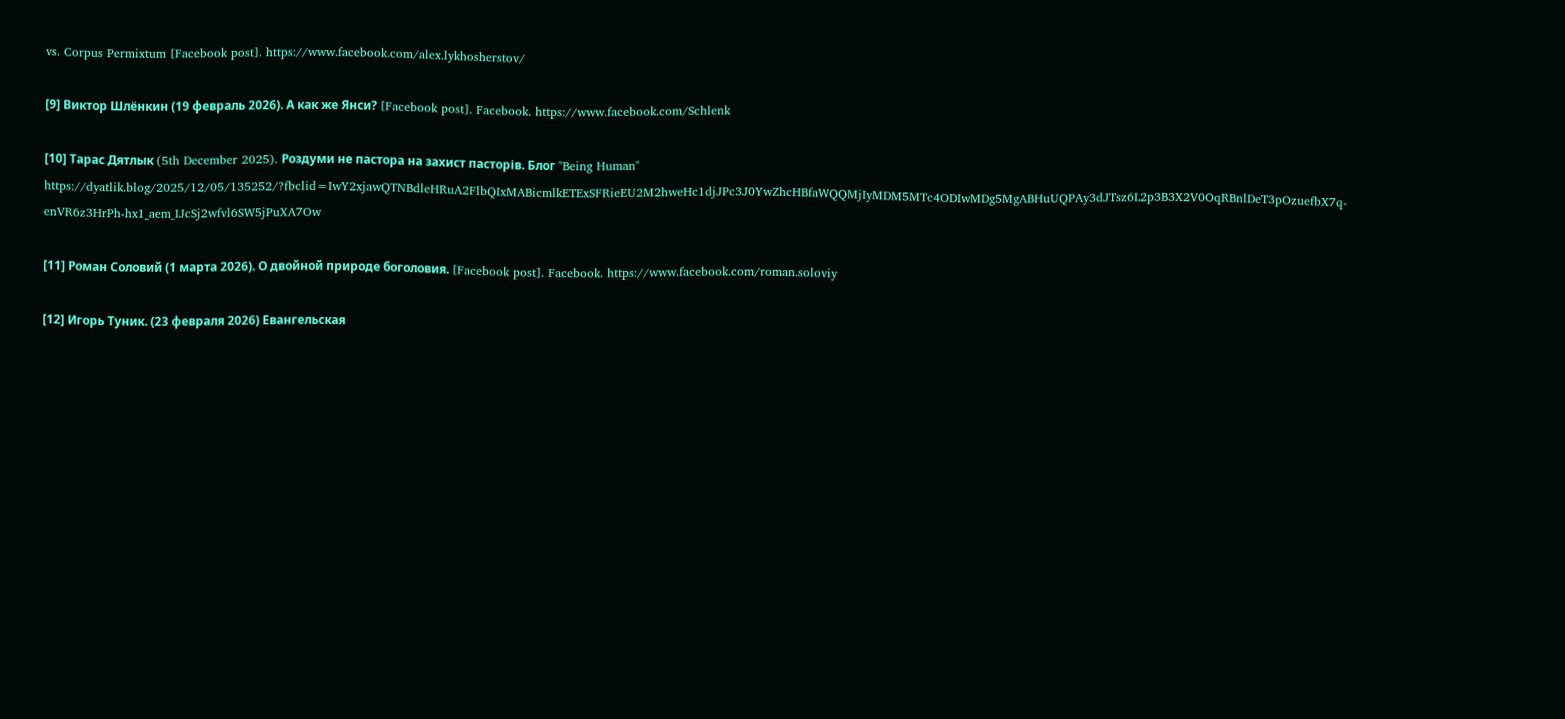vs. Corpus Permixtum [Facebook post]. https://www.facebook.com/alex.lykhosherstov/

[9] Виктор Шлёнкин (19 февраль 2026). А как же Янси? [Facebook post]. Facebook. https://www.facebook.com/Schlenk

[10] Тарас Дятлык (5th December 2025). Роздуми не пастора на захист пасторів. Блог "Being Human" https://dyatlik.blog/2025/12/05/135252/?fbclid=IwY2xjawQTNBdleHRuA2FlbQIxMABicmlkETExSFRieEU2M2hweHc1djJPc3J0YwZhcHBfaWQQMjIyMDM5MTc4ODIwMDg5MgABHuUQPAy3dJTsz6L2p3B3X2V0OqRBnlDeT3pOzuefbX7q-enVR6z3HrPh-hx1_aem_IJcSj2wfvl6SW5jPuXA7Ow

[11] Роман Соловий (1 марта 2026). О двойной природе боголовия. [Facebook post]. Facebook. https://www.facebook.com/roman.soloviy

[12] Игорь Туник. (23 февраля 2026) Евангельская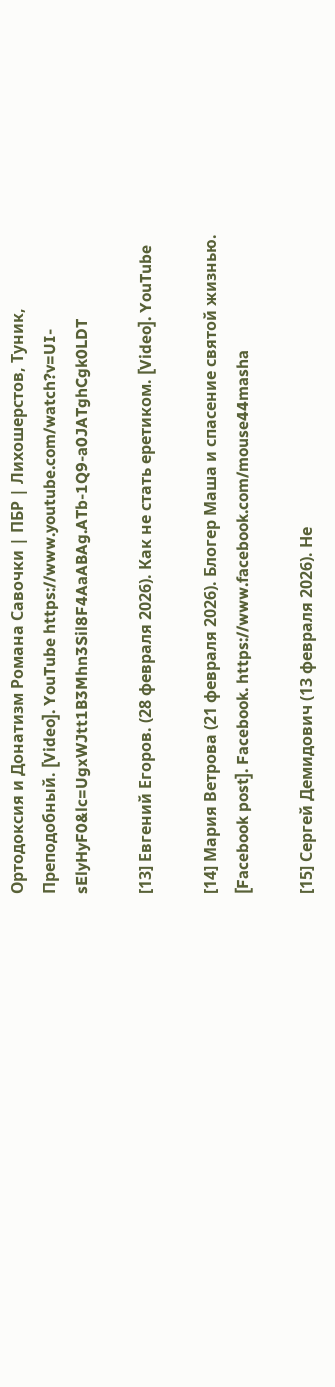Ортодоксия и Донатизм Романа Савочки | ПБР | Лихошерстов, Туник, Преподобный. [Video]. YouTube https://www.youtube.com/watch?v=UI-sElyHyF0&lc=UgxWJtt1B3Mhn3Sil8F4AaABAg.ATb-1Q9-a0JATghCgk0LDT

[13] Евгений Егоров. (28 февраля 2026). Как не стать еретиком. [Video]. YouTube

[14] Мария Ветрова (21 февраля 2026). Блогер Маша и спасение святой жизнью. [Facebook post]. Facebook. https://www.facebook.com/mouse44masha

[15] Сергей Демидович (13 февраля 2026). Не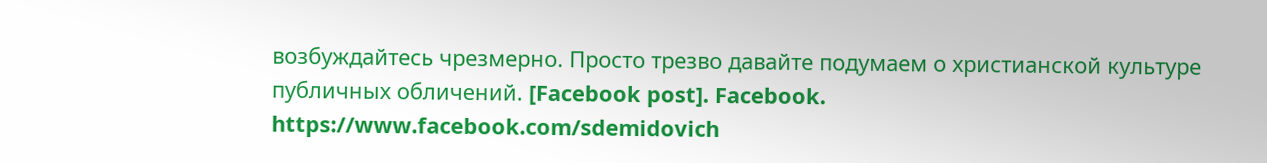возбуждайтесь чрезмерно. Просто трезво давайте подумаем о христианской культуре публичных обличений. [Facebook post]. Facebook. https://www.facebook.com/sdemidovich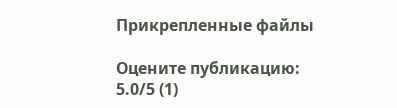Прикрепленные файлы

Оцените публикацию:
5.0/5 (1)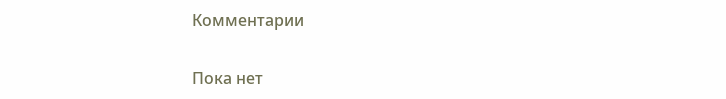Комментарии

Пока нет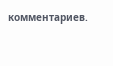комментариев.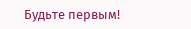Будьте первым!